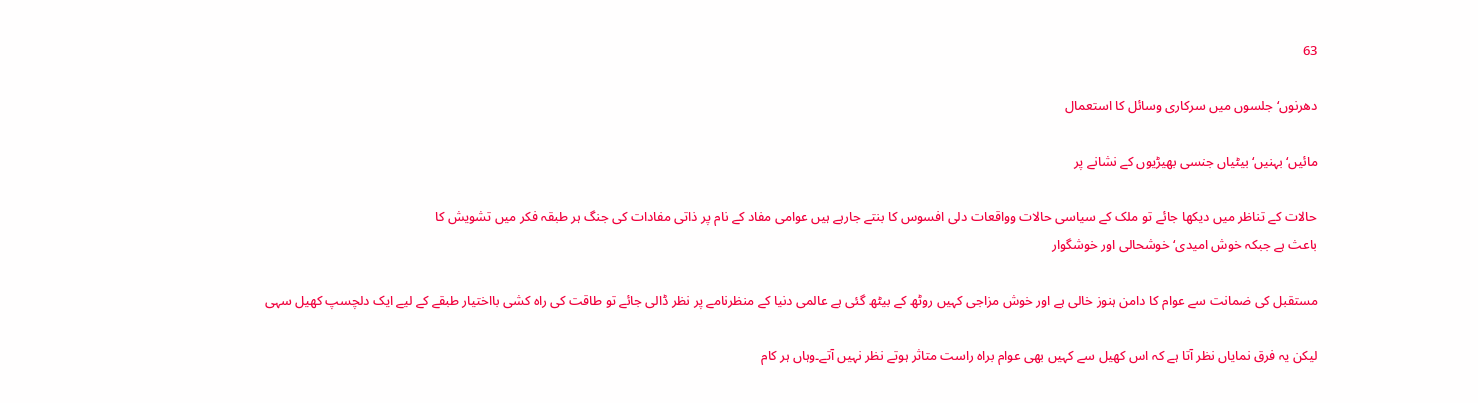63

دھرنوں‘جلسوں میں سرکاری وسائل کا استعمال

مائیں‘ بہنیں‘بیٹیاں جنسی بھیڑیوں کے نشانے پر

حالات کے تناظر میں دیکھا جائے تو ملک کے سیاسی حالات وواقعات دلی افسوس کا بنتے جارہے ہیں عوامی مفاد کے نام پر ذاتی مفادات کی جنگ ہر طبقہ فکر میں تشویش کا
باعث ہے جبکہ خوش امیدی‘خوشحالی اور خوشگوار

مستقبل کی ضمانت سے عوام کا دامن ہنوز خالی ہے اور خوش مزاجی کہیں روٹھ کے بیٹھ گئی ہے عالمی دنیا کے منظرنامے پر نظر ڈالی جائے تو طاقت کی راہ کشی بااختیار طبقے کے لیے ایک دلچسپ کھیل سہی

لیکن یہ فرق نمایاں نظر آتا ہے کہ اس کھیل سے کہیں بھی عوام براہ راست متاثر ہوتے نظر نہیں آتے۔وہاں ہر کام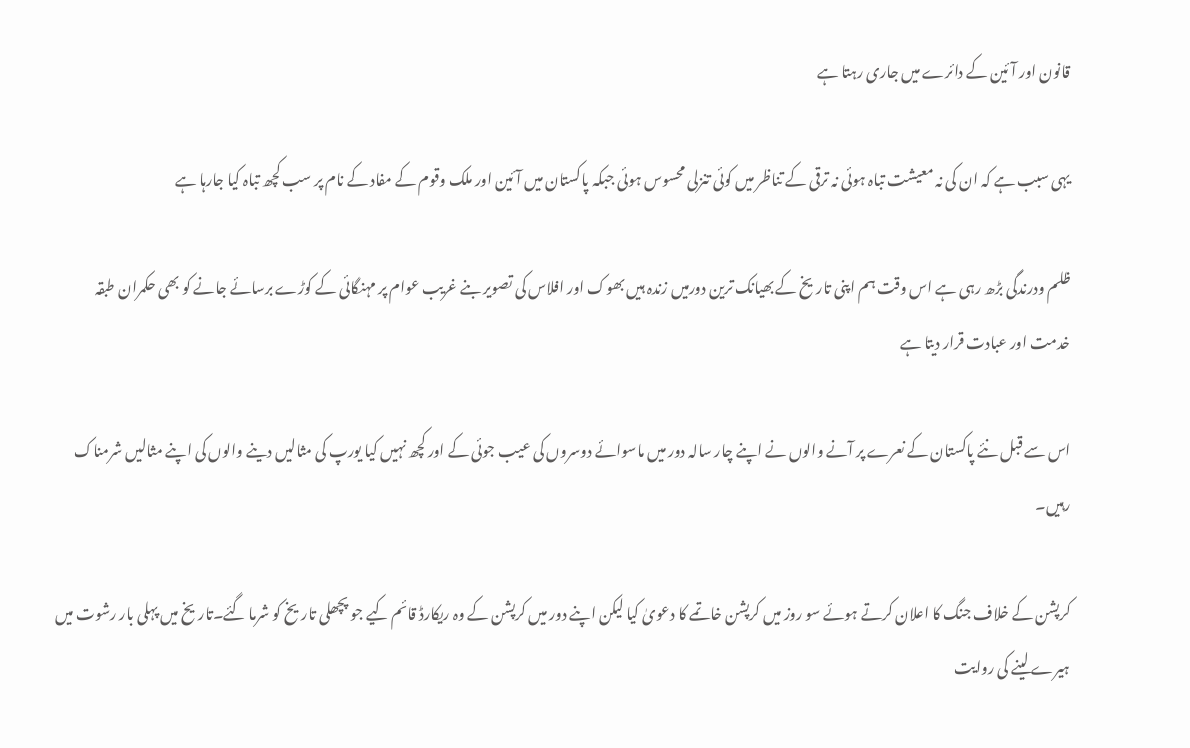قانون اور آئین کے دائرے میں جاری رہتا ہے

یہی سبب ہے کہ ان کی نہ معیشت تباہ ہوئی نہ ترقی کے تناظر میں کوئی تنزلی محسوس ہوئی جبکہ پاکستان میں آئین اور ملک وقوم کے مفاد کے نام پر سب کچھ تباہ کیا جارہا ہے

ظلم ودرندگی بڑھ رہی ہے اس وقت ہم اپنی تاریخ کے بھیانک ترین دورمیں زندہ ہیں بھوک اور افلاس کی تصویر بنے غریب عوام پر مہنگائی کے کوڑے برسائے جانے کو بھی حکمران طبقہ خدمت اور عبادت قرار دیتا ہے

اس سے قبل نئے پاکستان کے نعرے پر آنے والوں نے اپنے چار سالہ دور میں ماسوائے دوسروں کی عیب جوئی کے اور کچھ نہیں کیا یورپ کی مثالیں دینے والوں کی اپنے مثالیں شرمناک رہیں۔

کرپشن کے خلاف جنگ کا اعلان کرتے ہوئے سو روز میں کرپشن خاتمے کا دعویٰ کیا لیکن اپنے دور میں کرپشن کے وہ ریکارڈ قائم کیے جو پچھلی تاریخ کو شرما گئے۔تاریخ میں پہلی بار رشوت میں ہیرے لینے کی روایت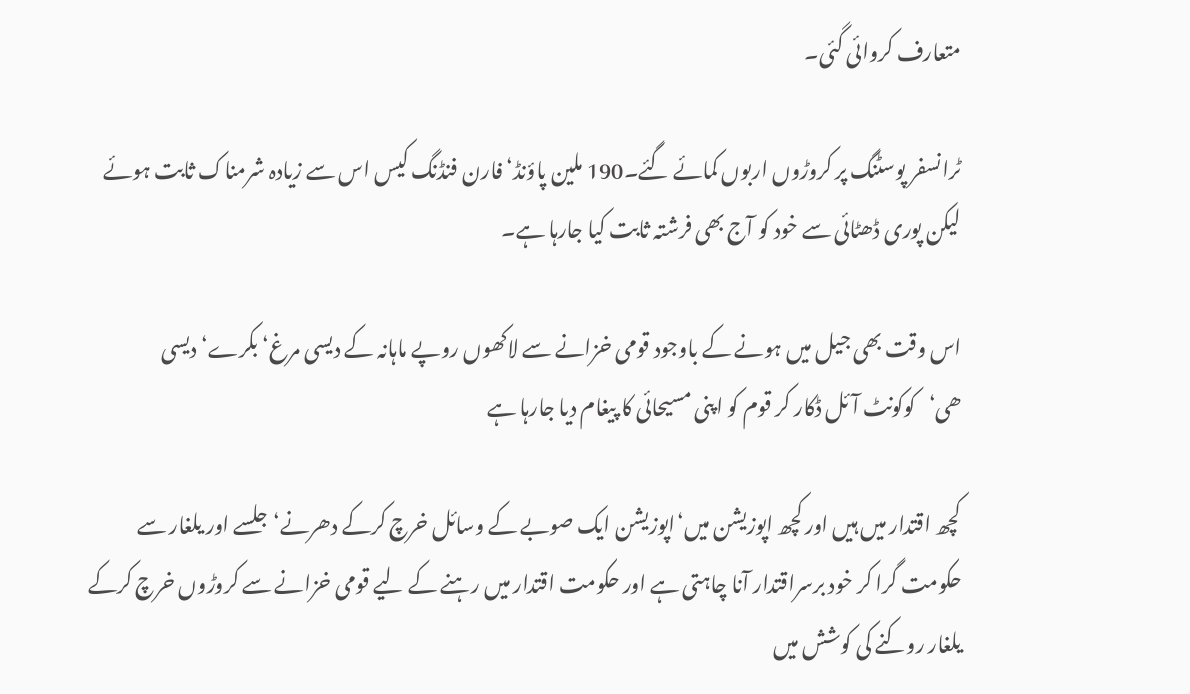متعارف کروائی گئی۔

ٹرانسفر پوسٹنگ پر کروڑوں اربوں کمائے گئے۔190 ملین پاؤنڈ‘فارن فنڈنگ کیس اس سے زیادہ شرمناک ثابت ہوئے لیکن پوری ڈھٹائی سے خود کو آج بھی فرشتہ ثابت کیا جارہا ہے۔

اس وقت بھی جیل میں ہونے کے باوجود قومی خزانے سے لاکھوں روپے ماہانہ کے دیسی مرغ‘ بکرے‘ دیسی ھی‘کوکونٹ آئل ڈکار کر قوم کو اپنی مسیحائی کا پیغام دیا جارہا ہے

کچھ اقتدار میں ہیں اور کچھ اپوزیشن میں‘اپوزیشن ایک صوبے کے وسائل خرچ کرکے دھرنے‘ جلسے اور یلغار سے حکومت گرا کر خود برسراقتدار آنا چاہتی ہے اور حکومت اقتدار میں رہنے کے لیے قومی خزانے سے کروڑوں خرچ کرکے یلغار روکنے کی کوشش میں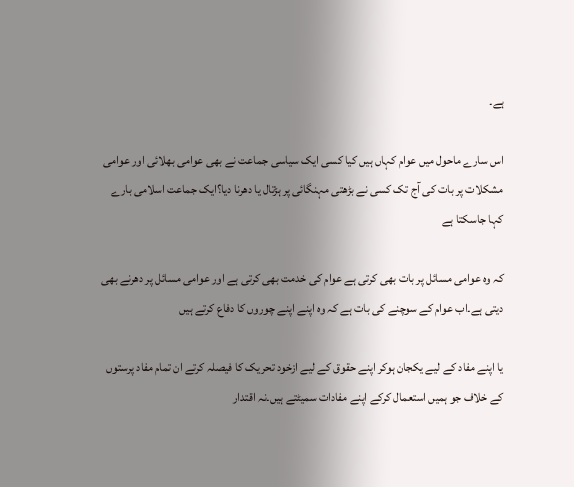ہے۔

اس سارے ماحول میں عوام کہاں ہیں کیا کسی ایک سیاسی جماعت نے بھی عوامی بھلائی اور عوامی مشکلات پر بات کی آج تک کسی نے بڑھتی مہنگائی پر ہڑتال یا دھرنا دیا؟ایک جماعت اسلامی بارے کہا جاسکتا ہے

کہ وہ عوامی مسائل پر بات بھی کرتی ہے عوام کی خدمت بھی کرتی ہے اور عوامی مسائل پر دھرنے بھی دیتی ہے۔اب عوام کے سوچنے کی بات ہے کہ وہ اپنے اپنے چوروں کا دفاع کرتے ہیں

یا اپنے مفاد کے لیے یکجان ہوکر اپنے حقوق کے لیے ازخود تحریک کا فیصلہ کرتے ان تمام مفاد پرستوں کے خلاف جو ہمیں استعمال کرکے اپنے مفادات سمیٹتے ہیں۔نہ اقتدار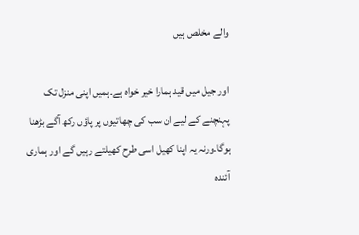والے مخلص ہیں

اور جیل میں قید ہمارا خیر خواہ ہے۔ہمیں اپنی منزل تک پہنچنے کے لیے ان سب کی چھاتیوں پر پاؤں رکھ آگے بڑھنا ہوگا۔ورنہ یہ اپنا کھیل اسی طرح کھیلتے رہیں گے اور ہماری آئندہ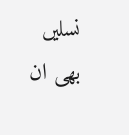نسلیں بھی ان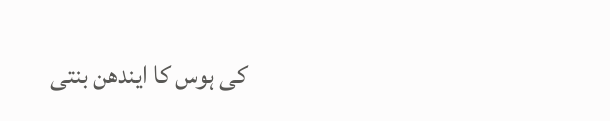کی ہوس کا ایندھن بنتی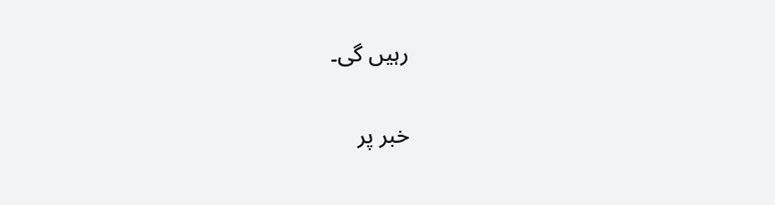رہیں گی۔

خبر پر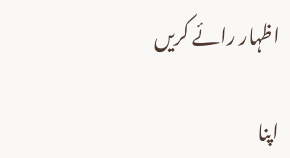اظہار رائے کریں

اپنا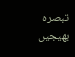تبصرہ بھیجیں